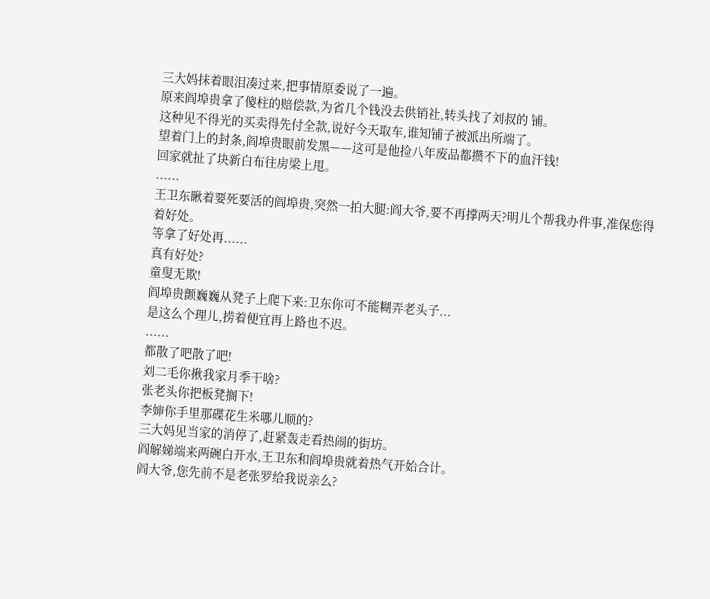三大妈抹着眼泪凑过来,把事情原委说了一遍。
原来阎埠贵拿了傻柱的赔偿款,为省几个钱没去供销社,转头找了刘叔的 铺。
这种见不得光的买卖得先付全款,说好今天取车,谁知铺子被派出所端了。
望着门上的封条,阎埠贵眼前发黑——这可是他捡八年废品都攒不下的血汗钱!
回家就扯了块新白布往房梁上甩。
......
王卫东瞅着要死要活的阎埠贵,突然一拍大腿:阎大爷,要不再撑两天?明儿个帮我办件事,准保您得着好处。
等拿了好处再......
真有好处?
童叟无欺!
阎埠贵颤巍巍从凳子上爬下来:卫东你可不能糊弄老头子...
是这么个理儿,捞着便宜再上路也不迟。
......
都散了吧散了吧!
刘二毛你揪我家月季干啥?
张老头你把板凳搁下!
李婶你手里那碟花生米哪儿顺的?
三大妈见当家的消停了,赶紧轰走看热闹的街坊。
阎解娣端来两碗白开水,王卫东和阎埠贵就着热气开始合计。
阎大爷,您先前不是老张罗给我说亲么?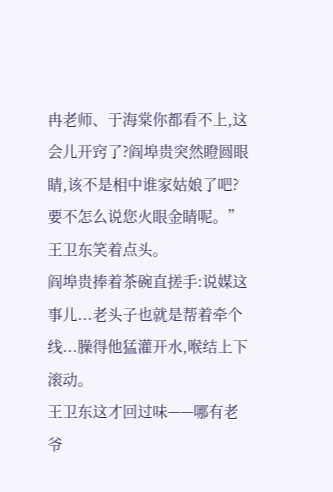冉老师、于海棠你都看不上,这会儿开窍了?阎埠贵突然瞪圆眼睛,该不是相中谁家姑娘了吧?
要不怎么说您火眼金睛呢。”
王卫东笑着点头。
阎埠贵捧着茶碗直搓手:说媒这事儿...老头子也就是帮着牵个线...臊得他猛灌开水,喉结上下滚动。
王卫东这才回过味——哪有老爷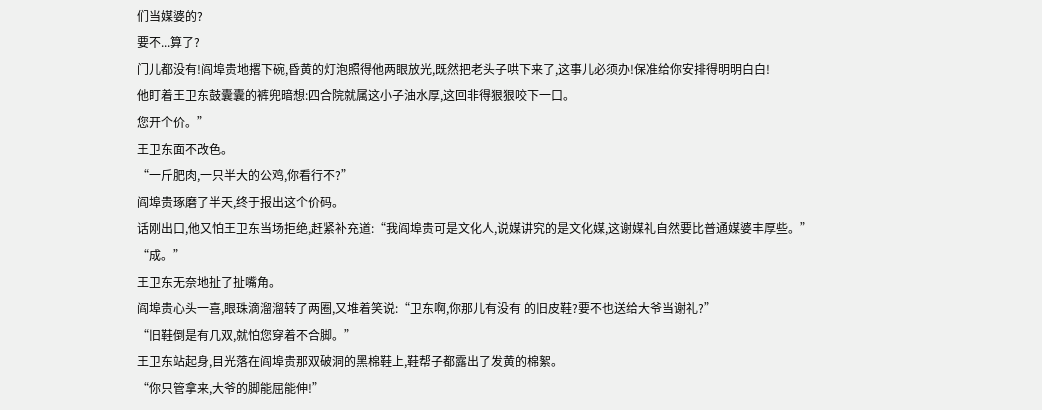们当媒婆的?
要不...算了?
门儿都没有!阎埠贵地撂下碗,昏黄的灯泡照得他两眼放光,既然把老头子哄下来了,这事儿必须办!保准给你安排得明明白白!
他盯着王卫东鼓囊囊的裤兜暗想:四合院就属这小子油水厚,这回非得狠狠咬下一口。
您开个价。”
王卫东面不改色。
“一斤肥肉,一只半大的公鸡,你看行不?”
阎埠贵琢磨了半天,终于报出这个价码。
话刚出口,他又怕王卫东当场拒绝,赶紧补充道:“我阎埠贵可是文化人,说媒讲究的是文化媒,这谢媒礼自然要比普通媒婆丰厚些。”
“成。”
王卫东无奈地扯了扯嘴角。
阎埠贵心头一喜,眼珠滴溜溜转了两圈,又堆着笑说:“卫东啊,你那儿有没有 的旧皮鞋?要不也送给大爷当谢礼?”
“旧鞋倒是有几双,就怕您穿着不合脚。”
王卫东站起身,目光落在阎埠贵那双破洞的黑棉鞋上,鞋帮子都露出了发黄的棉絮。
“你只管拿来,大爷的脚能屈能伸!”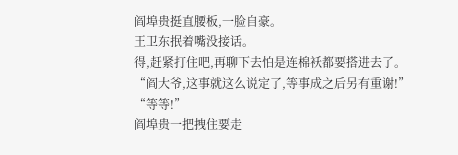阎埠贵挺直腰板,一脸自豪。
王卫东抿着嘴没接话。
得,赶紧打住吧,再聊下去怕是连棉袄都要搭进去了。
“阎大爷,这事就这么说定了,等事成之后另有重谢!”
“等等!”
阎埠贵一把拽住要走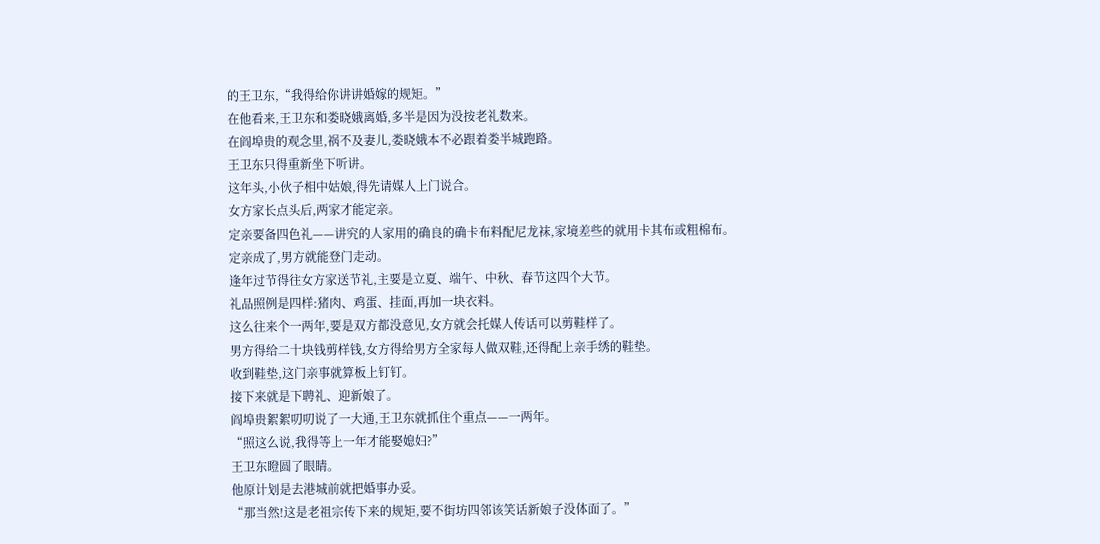的王卫东,“我得给你讲讲婚嫁的规矩。”
在他看来,王卫东和娄晓娥离婚,多半是因为没按老礼数来。
在阎埠贵的观念里,祸不及妻儿,娄晓娥本不必跟着娄半城跑路。
王卫东只得重新坐下听讲。
这年头,小伙子相中姑娘,得先请媒人上门说合。
女方家长点头后,两家才能定亲。
定亲要备四色礼——讲究的人家用的确良的确卡布料配尼龙袜,家境差些的就用卡其布或粗棉布。
定亲成了,男方就能登门走动。
逢年过节得往女方家送节礼,主要是立夏、端午、中秋、春节这四个大节。
礼品照例是四样:猪肉、鸡蛋、挂面,再加一块衣料。
这么往来个一两年,要是双方都没意见,女方就会托媒人传话可以剪鞋样了。
男方得给二十块钱剪样钱,女方得给男方全家每人做双鞋,还得配上亲手绣的鞋垫。
收到鞋垫,这门亲事就算板上钉钉。
接下来就是下聘礼、迎新娘了。
阎埠贵絮絮叨叨说了一大通,王卫东就抓住个重点——一两年。
“照这么说,我得等上一年才能娶媳妇?”
王卫东瞪圆了眼睛。
他原计划是去港城前就把婚事办妥。
“那当然!这是老祖宗传下来的规矩,要不街坊四邻该笑话新娘子没体面了。”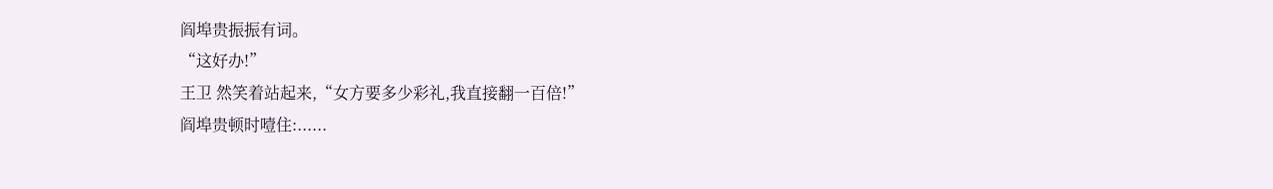阎埠贵振振有词。
“这好办!”
王卫 然笑着站起来,“女方要多少彩礼,我直接翻一百倍!”
阎埠贵顿时噎住:......